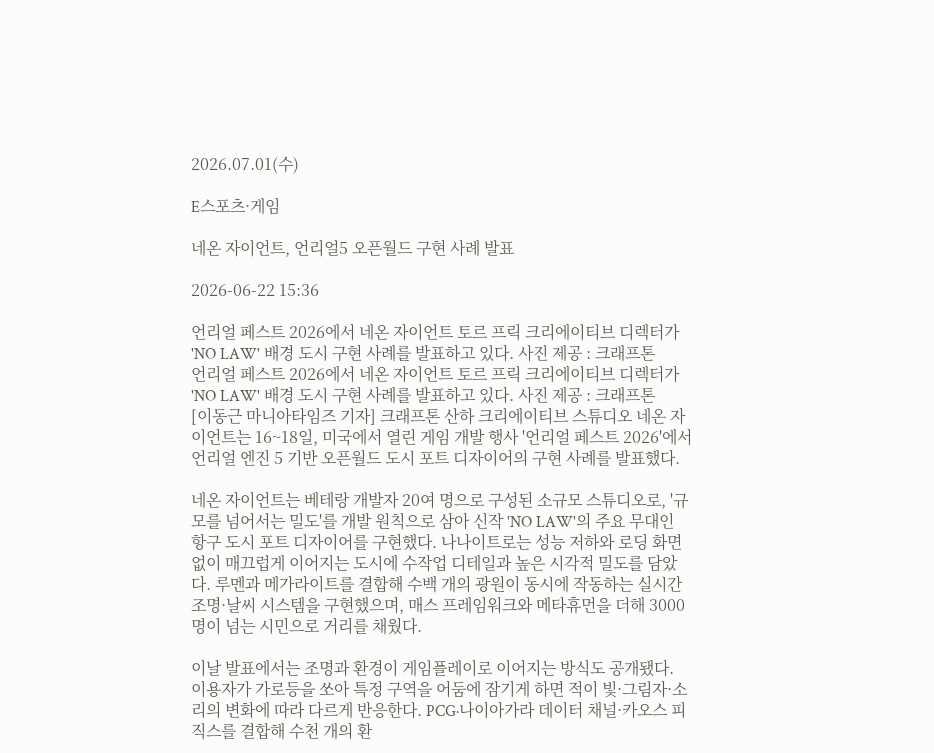2026.07.01(수)

E스포츠·게임

네온 자이언트, 언리얼5 오픈월드 구현 사례 발표

2026-06-22 15:36

언리얼 페스트 2026에서 네온 자이언트 토르 프릭 크리에이티브 디렉터가 'NO LAW' 배경 도시 구현 사례를 발표하고 있다. 사진 제공 : 크래프톤
언리얼 페스트 2026에서 네온 자이언트 토르 프릭 크리에이티브 디렉터가 'NO LAW' 배경 도시 구현 사례를 발표하고 있다. 사진 제공 : 크래프톤
[이동근 마니아타임즈 기자] 크래프톤 산하 크리에이티브 스튜디오 네온 자이언트는 16~18일, 미국에서 열린 게임 개발 행사 '언리얼 페스트 2026'에서 언리얼 엔진 5 기반 오픈월드 도시 포트 디자이어의 구현 사례를 발표했다.

네온 자이언트는 베테랑 개발자 20여 명으로 구성된 소규모 스튜디오로, '규모를 넘어서는 밀도'를 개발 원칙으로 삼아 신작 'NO LAW'의 주요 무대인 항구 도시 포트 디자이어를 구현했다. 나나이트로는 성능 저하와 로딩 화면 없이 매끄럽게 이어지는 도시에 수작업 디테일과 높은 시각적 밀도를 담았다. 루멘과 메가라이트를 결합해 수백 개의 광원이 동시에 작동하는 실시간 조명·날씨 시스템을 구현했으며, 매스 프레임워크와 메타휴먼을 더해 3000명이 넘는 시민으로 거리를 채웠다.

이날 발표에서는 조명과 환경이 게임플레이로 이어지는 방식도 공개됐다. 이용자가 가로등을 쏘아 특정 구역을 어둠에 잠기게 하면 적이 빛·그림자·소리의 변화에 따라 다르게 반응한다. PCG·나이아가라 데이터 채널·카오스 피직스를 결합해 수천 개의 환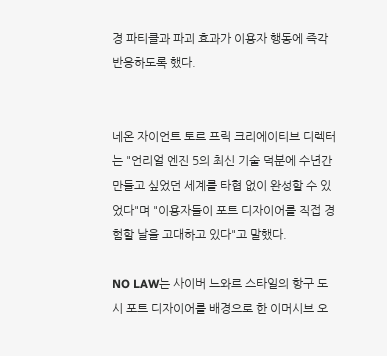경 파티클과 파괴 효과가 이용자 행동에 즉각 반응하도록 했다.


네온 자이언트 토르 프릭 크리에이티브 디렉터는 "언리얼 엔진 5의 최신 기술 덕분에 수년간 만들고 싶었던 세계를 타협 없이 완성할 수 있었다"며 "이용자들이 포트 디자이어를 직접 경험할 날을 고대하고 있다"고 말했다.

NO LAW는 사이버 느와르 스타일의 항구 도시 포트 디자이어를 배경으로 한 이머시브 오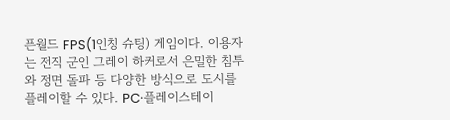픈월드 FPS(1인칭 슈팅) 게임이다. 이용자는 전직 군인 그레이 하커로서 은밀한 침투와 정면 돌파 등 다양한 방식으로 도시를 플레이할 수 있다. PC·플레이스테이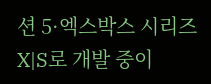션 5·엑스박스 시리즈 X|S로 개발 중이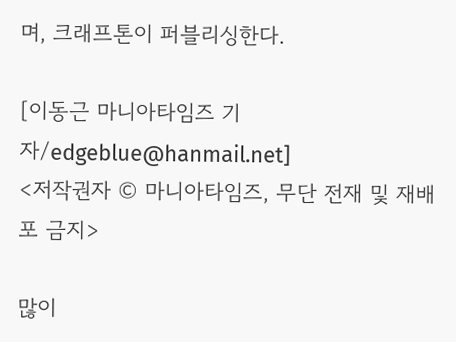며, 크래프톤이 퍼블리싱한다.

[이동근 마니아타임즈 기자/edgeblue@hanmail.net]
<저작권자 © 마니아타임즈, 무단 전재 및 재배포 금지>

많이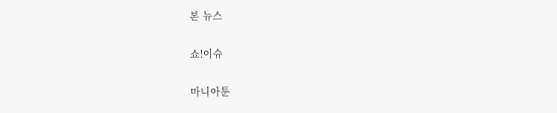본 뉴스

쇼!이슈

마니아툰